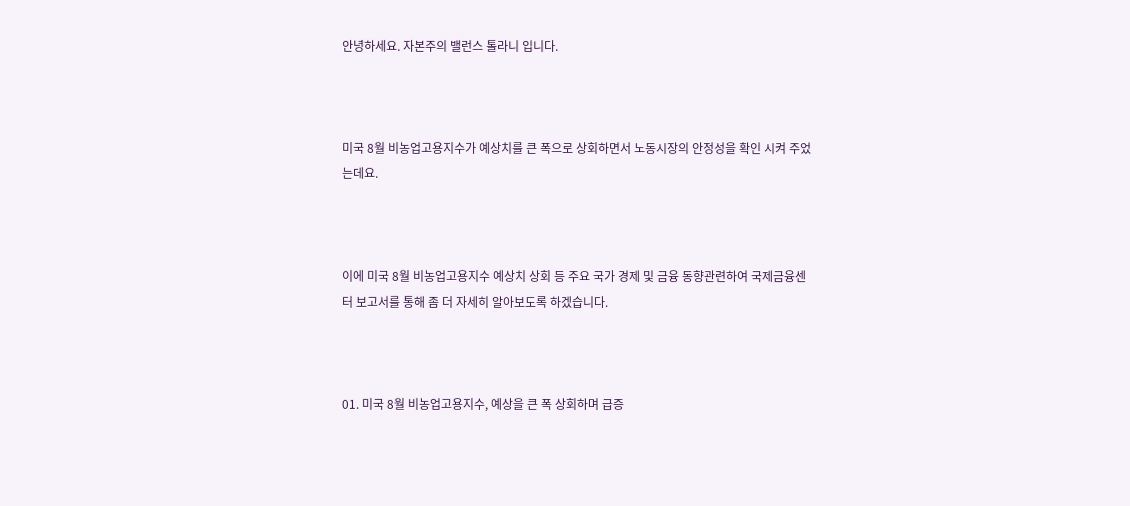안녕하세요. 자본주의 밸런스 톨라니 입니다.



미국 8월 비농업고용지수가 예상치를 큰 폭으로 상회하면서 노동시장의 안정성을 확인 시켜 주었는데요.



이에 미국 8월 비농업고용지수 예상치 상회 등 주요 국가 경제 및 금융 동향관련하여 국제금융센터 보고서를 통해 좀 더 자세히 알아보도록 하겠습니다.



01. 미국 8월 비농업고용지수, 예상을 큰 폭 상회하며 급증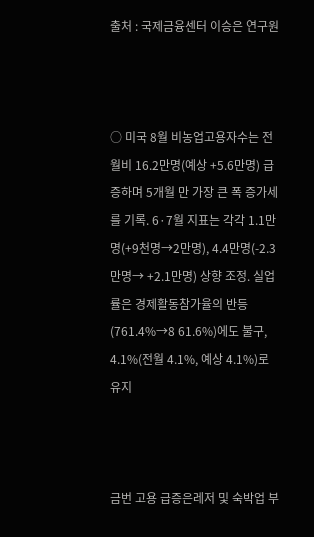출처 : 국제금융센터 이승은 연구원



○ 미국 8월 비농업고용자수는 전월비 16.2만명(예상 +5.6만명) 급증하며 5개월 만 가장 큰 폭 증가세를 기록. 6·7월 지표는 각각 1.1만명(+9천명→2만명), 4.4만명(-2.3만명→ +2.1만명) 상향 조정. 실업률은 경제활동참가율의 반등(761.4%→8 61.6%)에도 불구, 4.1%(전월 4.1%, 예상 4.1%)로 유지



금번 고용 급증은레저 및 숙박업 부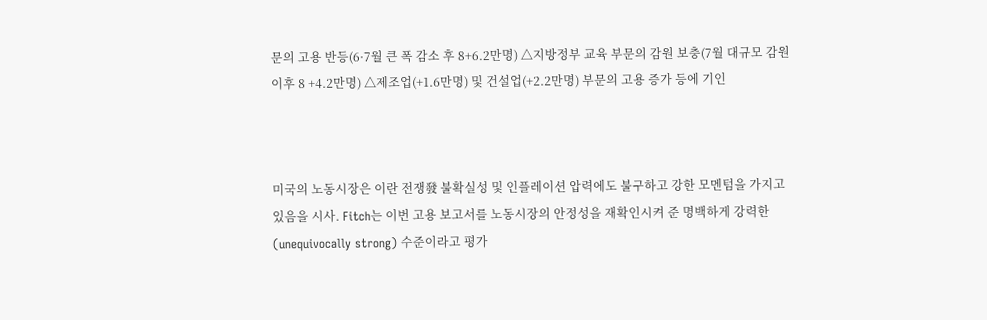문의 고용 반등(6·7월 큰 폭 감소 후 8+6.2만명) △지방정부 교육 부문의 감원 보충(7월 대규모 감원 이후 8 +4.2만명) △제조업(+1.6만명) 및 건설업(+2.2만명) 부문의 고용 증가 등에 기인



미국의 노동시장은 이란 전쟁發 불확실성 및 인플레이션 압력에도 불구하고 강한 모멘텀을 가지고 있음을 시사. Fitch는 이번 고용 보고서를 노동시장의 안정성을 재확인시켜 준 명백하게 강력한(unequivocally strong) 수준이라고 평가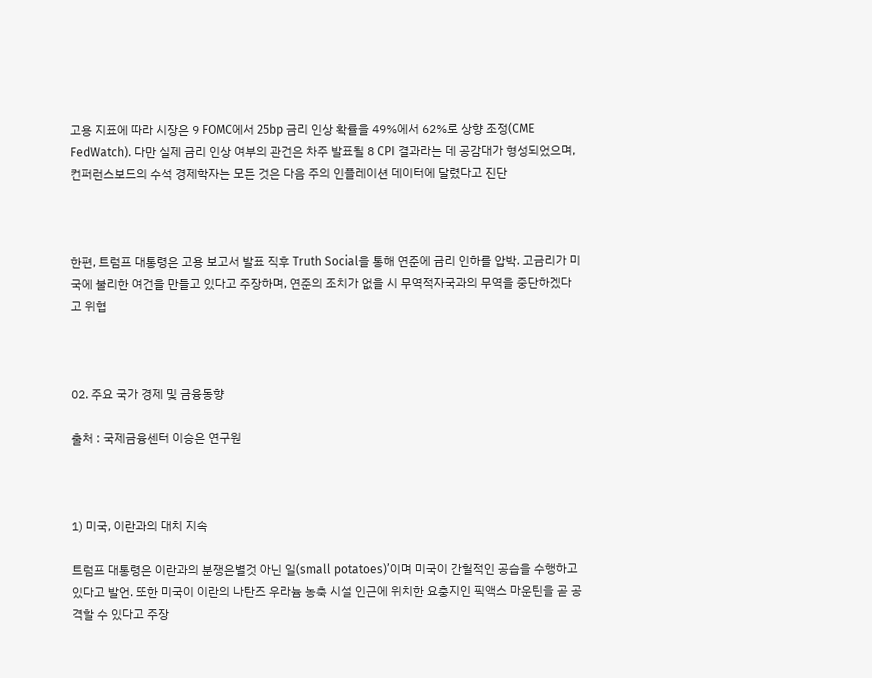고용 지표에 따라 시장은 9 FOMC에서 25bp 금리 인상 확률을 49%에서 62%로 상향 조정(CME FedWatch). 다만 실제 금리 인상 여부의 관건은 차주 발표될 8 CPI 결과라는 데 공감대가 형성되었으며, 컨퍼런스보드의 수석 경제학자는 모든 것은 다음 주의 인플레이션 데이터에 달렸다고 진단



한편, 트럼프 대통령은 고용 보고서 발표 직후 Truth Social을 통해 연준에 금리 인하를 압박. 고금리가 미국에 불리한 여건을 만들고 있다고 주장하며, 연준의 조치가 없을 시 무역적자국과의 무역을 중단하겠다고 위협



02. 주요 국가 경제 및 금융동향

출처 : 국제금융센터 이승은 연구원



1) 미국, 이란과의 대치 지속

트럼프 대통령은 이란과의 분쟁은별것 아닌 일(small potatoes)’이며 미국이 간헐적인 공습을 수행하고 있다고 발언. 또한 미국이 이란의 나탄즈 우라늄 농축 시설 인근에 위치한 요충지인 픽액스 마운틴을 곧 공격할 수 있다고 주장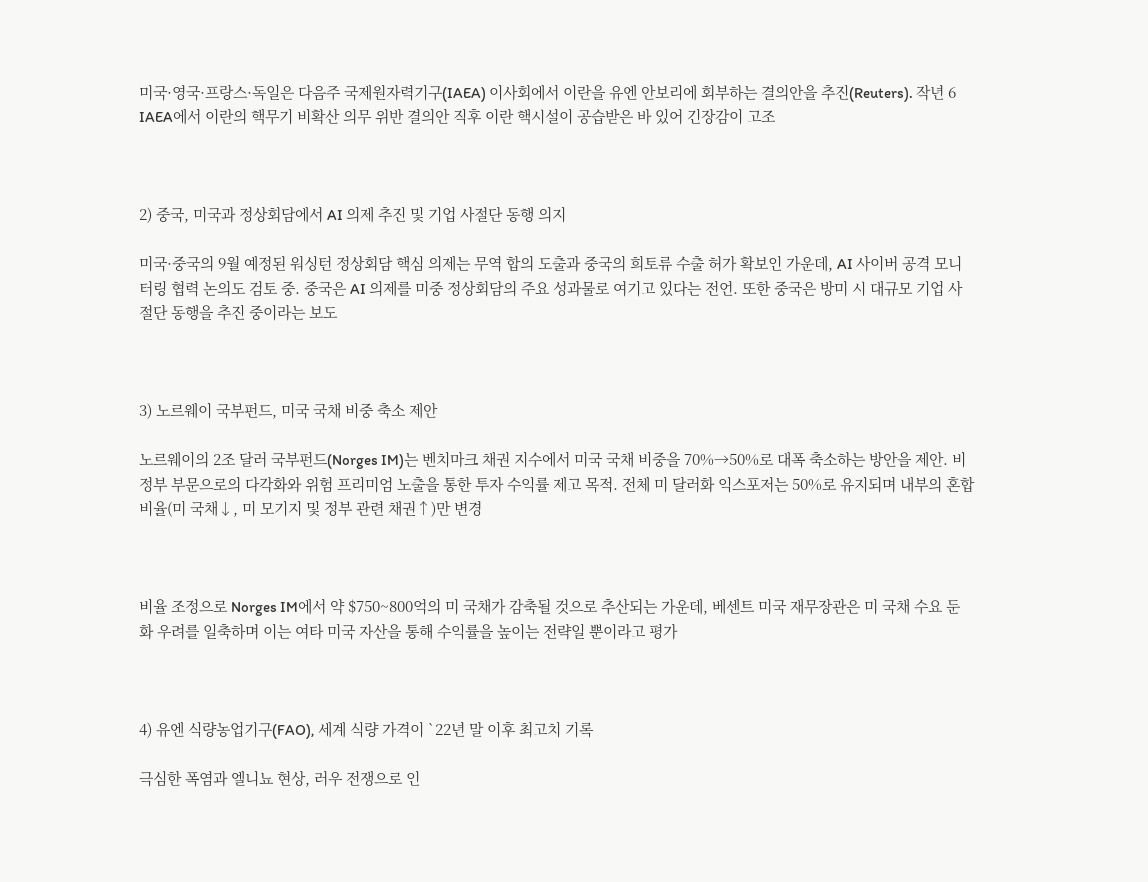미국·영국·프랑스·독일은 다음주 국제원자력기구(IAEA) 이사회에서 이란을 유엔 안보리에 회부하는 결의안을 추진(Reuters). 작년 6 IAEA에서 이란의 핵무기 비확산 의무 위반 결의안 직후 이란 핵시설이 공습받은 바 있어 긴장감이 고조



2) 중국, 미국과 정상회담에서 AI 의제 추진 및 기업 사절단 동행 의지

미국·중국의 9월 예정된 워싱턴 정상회담 핵심 의제는 무역 합의 도출과 중국의 희토류 수출 허가 확보인 가운데, AI 사이버 공격 모니터링 협력 논의도 검토 중. 중국은 AI 의제를 미중 정상회담의 주요 성과물로 여기고 있다는 전언. 또한 중국은 방미 시 대규모 기업 사절단 동행을 추진 중이라는 보도



3) 노르웨이 국부펀드, 미국 국채 비중 축소 제안

노르웨이의 2조 달러 국부펀드(Norges IM)는 벤치마크 채권 지수에서 미국 국채 비중을 70%→50%로 대폭 축소하는 방안을 제안. 비정부 부문으로의 다각화와 위험 프리미엄 노출을 통한 투자 수익률 제고 목적. 전체 미 달러화 익스포저는 50%로 유지되며 내부의 혼합 비율(미 국채↓, 미 모기지 및 정부 관련 채권↑)만 변경



비율 조정으로 Norges IM에서 약 $750~800억의 미 국채가 감축될 것으로 추산되는 가운데, 베센트 미국 재무장관은 미 국채 수요 둔화 우려를 일축하며 이는 여타 미국 자산을 통해 수익률을 높이는 전략일 뿐이라고 평가



4) 유엔 식량농업기구(FAO), 세계 식량 가격이 `22년 말 이후 최고치 기록

극심한 폭염과 엘니뇨 현상, 러우 전쟁으로 인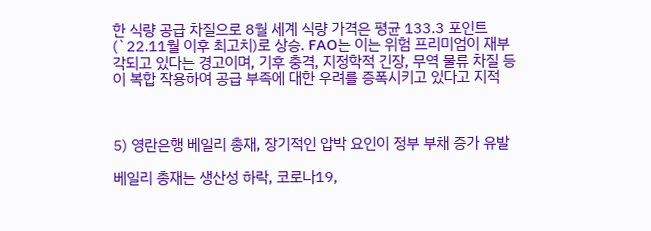한 식량 공급 차질으로 8월 세계 식량 가격은 평균 133.3 포인트(`22.11월 이후 최고치)로 상승. FAO는 이는 위험 프리미엄이 재부각되고 있다는 경고이며, 기후 충격, 지정학적 긴장, 무역 물류 차질 등이 복합 작용하여 공급 부족에 대한 우려를 증폭시키고 있다고 지적



5) 영란은행 베일리 총재, 장기적인 압박 요인이 정부 부채 증가 유발

베일리 총재는 생산성 하락, 코로나19,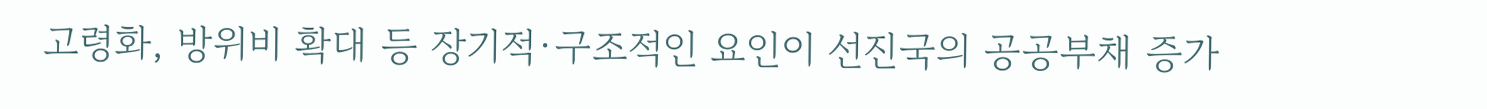고령화, 방위비 확대 등 장기적·구조적인 요인이 선진국의 공공부채 증가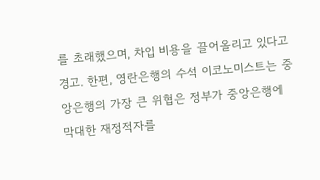를 초래했으며, 차입 비용을 끌어올리고 있다고 경고. 한편, 영란은행의 수석 이코노미스트는 중앙은행의 가장 큰 위협은 정부가 중앙은행에 막대한 재정적자를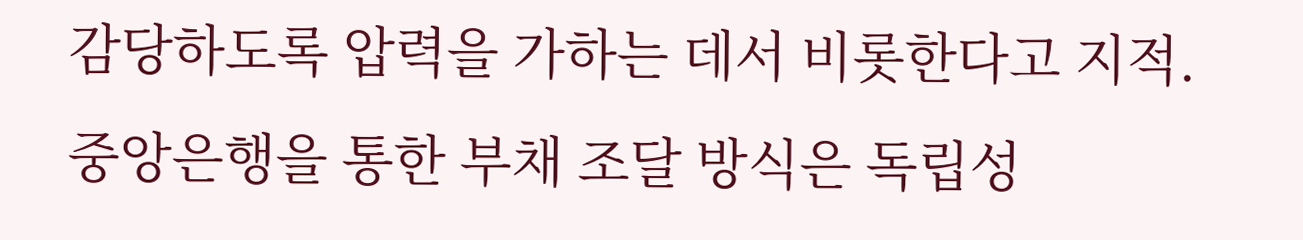감당하도록 압력을 가하는 데서 비롯한다고 지적. 중앙은행을 통한 부채 조달 방식은 독립성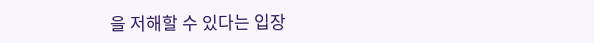을 저해할 수 있다는 입장